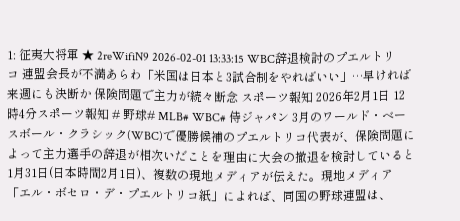1: 征夷大将軍 ★ 2reWifiN9 2026-02-01 13:33:15 WBC辞退検討のプエルトリコ 連盟会長が不満あらわ「米国は日本と3試合制をやればいい」…早ければ来週にも決断か 保険問題で主力が続々断念 スポーツ報知 2026年2月1日 12時4分スポーツ報知 # 野球# MLB# WBC# 侍ジャパン 3月のワールド・ベースボール・クラシック(WBC)で優勝候補のプエルトリコ代表が、保険問題によって主力選手の辞退が相次いだことを理由に大会の撤退を検討していると1月31日(日本時間2月1日)、複数の現地メディアが伝えた。現地メディア「エル・ボセロ・デ・プエルトリコ紙」によれば、同国の野球連盟は、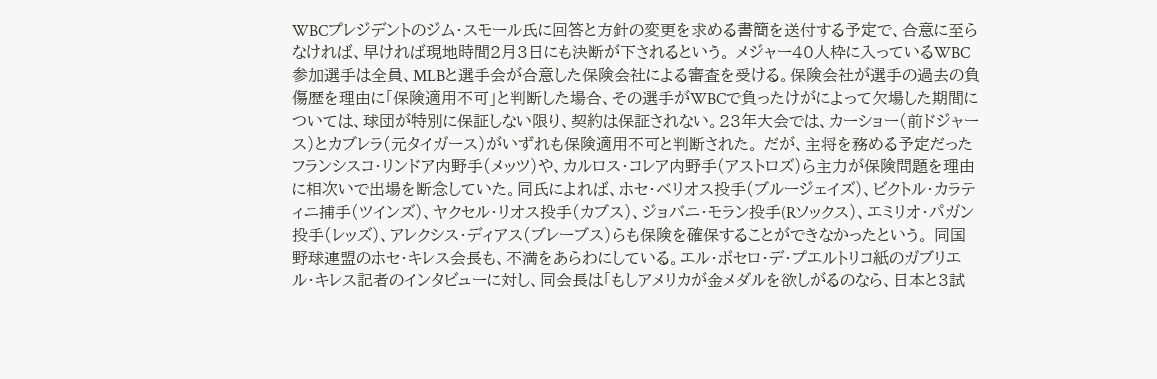WBCプレジデントのジム・スモール氏に回答と方針の変更を求める書簡を送付する予定で、合意に至らなければ、早ければ現地時間2月3日にも決断が下されるという。 メジャー40人枠に入っているWBC参加選手は全員、MLBと選手会が合意した保険会社による審査を受ける。保険会社が選手の過去の負傷歴を理由に「保険適用不可」と判断した場合、その選手がWBCで負ったけがによって欠場した期間については、球団が特別に保証しない限り、契約は保証されない。23年大会では、カーショー(前ドジャース)とカブレラ(元タイガース)がいずれも保険適用不可と判断された。 だが、主将を務める予定だったフランシスコ・リンドア内野手(メッツ)や、カルロス・コレア内野手(アストロズ)ら主力が保険問題を理由に相次いで出場を断念していた。同氏によれば、ホセ・ベリオス投手(ブルージェイズ)、ビクトル・カラティニ捕手(ツインズ)、ヤクセル・リオス投手(カブス)、ジョバニ・モラン投手(Rソックス)、エミリオ・パガン投手(レッズ)、アレクシス・ディアス(ブレーブス)らも保険を確保することができなかったという。 同国野球連盟のホセ・キレス会長も、不満をあらわにしている。エル・ボセロ・デ・プエルトリコ紙のガブリエル・キレス記者のインタビューに対し、同会長は「もしアメリカが金メダルを欲しがるのなら、日本と3試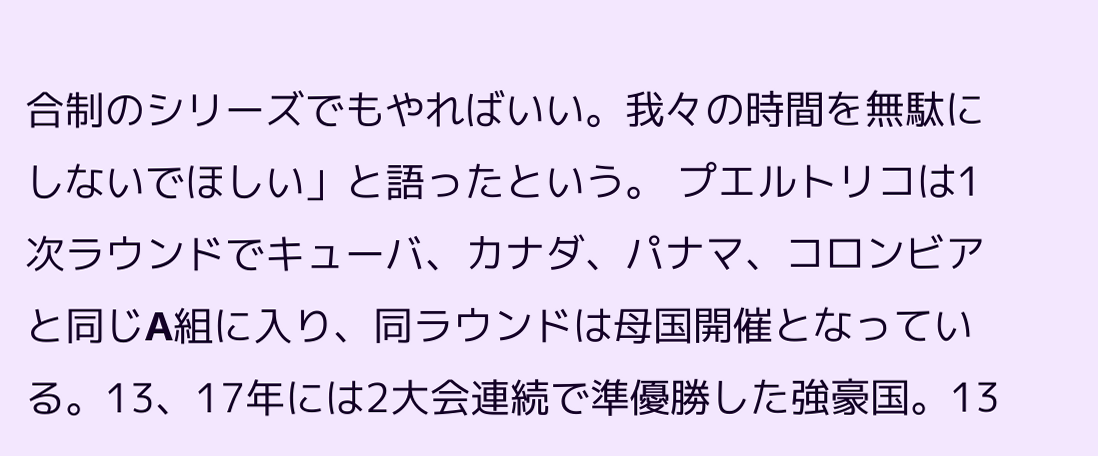合制のシリーズでもやればいい。我々の時間を無駄にしないでほしい」と語ったという。 プエルトリコは1次ラウンドでキューバ、カナダ、パナマ、コロンビアと同じA組に入り、同ラウンドは母国開催となっている。13、17年には2大会連続で準優勝した強豪国。13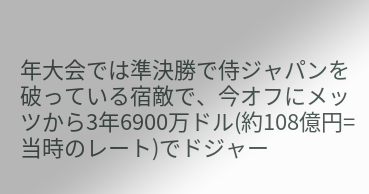年大会では準決勝で侍ジャパンを破っている宿敵で、今オフにメッツから3年6900万ドル(約108億円=当時のレート)でドジャー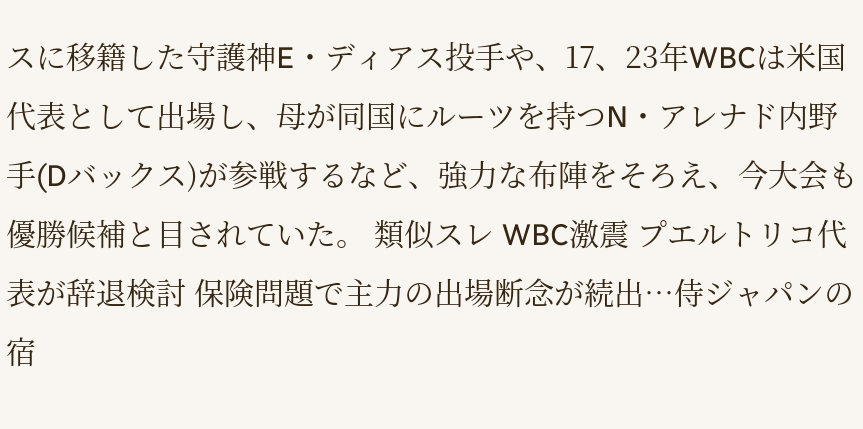スに移籍した守護神E・ディアス投手や、17、23年WBCは米国代表として出場し、母が同国にルーツを持つN・アレナド内野手(Dバックス)が参戦するなど、強力な布陣をそろえ、今大会も優勝候補と目されていた。 類似スレ WBC激震 プエルトリコ代表が辞退検討 保険問題で主力の出場断念が続出…侍ジャパンの宿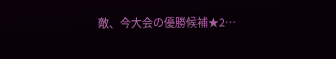敵、今大会の優勝候補★2…